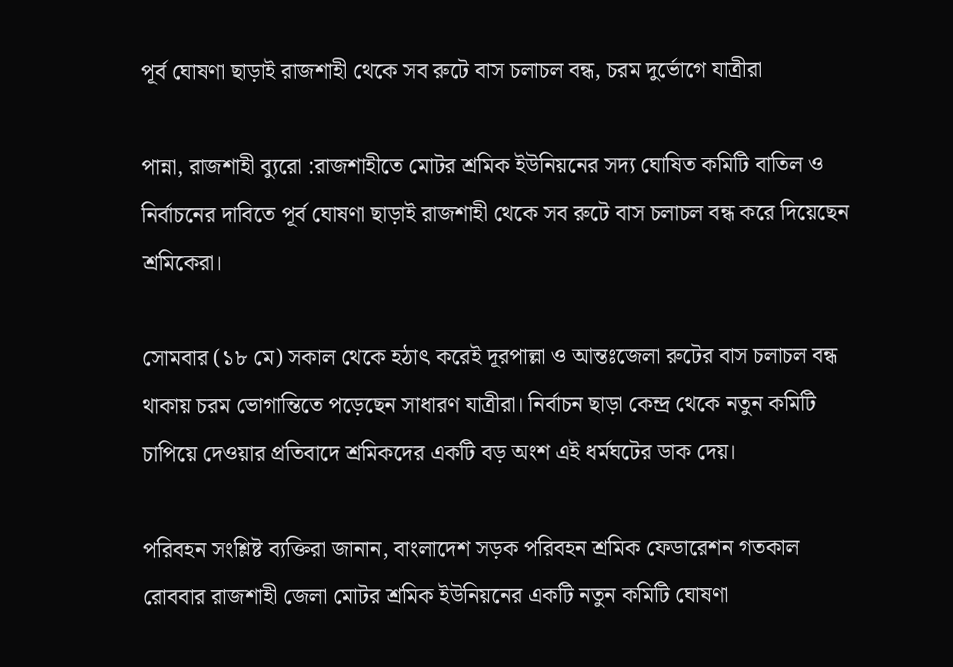পূর্ব ঘোষণা ছাড়াই রাজশাহী থেকে সব রুটে বাস চলাচল বন্ধ, চরম দুর্ভোগে যাত্রীরা

পান্না, রাজশাহী ব্যুরো :রাজশাহীতে মোটর শ্রমিক ইউনিয়নের সদ্য ঘোষিত কমিটি বাতিল ও নির্বাচনের দাবিতে পূর্ব ঘোষণা ছাড়াই রাজশাহী থেকে সব রুটে বাস চলাচল বন্ধ করে দিয়েছেন শ্রমিকেরা।

সোমবার (১৮ মে) সকাল থেকে হঠাৎ করেই দূরপাল্লা ও আন্তঃজেলা রুটের বাস চলাচল বন্ধ থাকায় চরম ভোগান্তিতে পড়েছেন সাধারণ যাত্রীরা। নির্বাচন ছাড়া কেন্দ্র থেকে নতুন কমিটি চাপিয়ে দেওয়ার প্রতিবাদে শ্রমিকদের একটি বড় অংশ এই ধর্মঘটের ডাক দেয়।

পরিবহন সংশ্লিষ্ট ব্যক্তিরা জানান, বাংলাদেশ সড়ক পরিবহন শ্রমিক ফেডারেশন গতকাল রোববার রাজশাহী জেলা মোটর শ্রমিক ইউনিয়নের একটি নতুন কমিটি ঘোষণা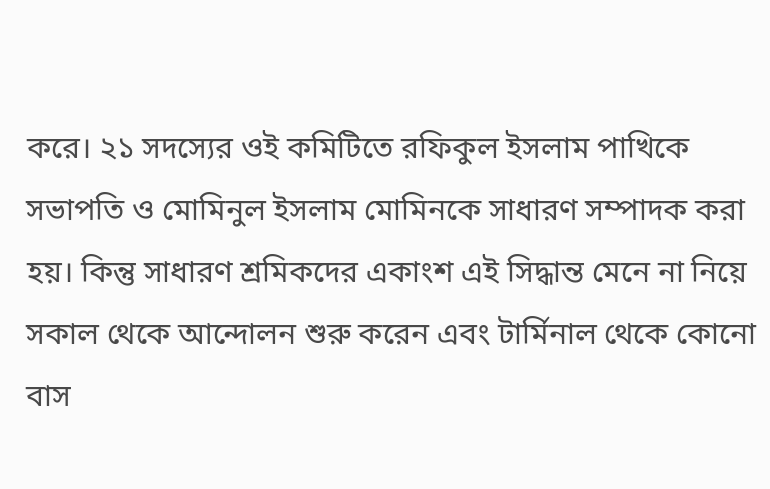করে। ২১ সদস্যের ওই কমিটিতে রফিকুল ইসলাম পাখিকে সভাপতি ও মোমিনুল ইসলাম মোমিনকে সাধারণ সম্পাদক করা হয়। কিন্তু সাধারণ শ্রমিকদের একাংশ এই সিদ্ধান্ত মেনে না নিয়ে সকাল থেকে আন্দোলন শুরু করেন এবং টার্মিনাল থেকে কোনো বাস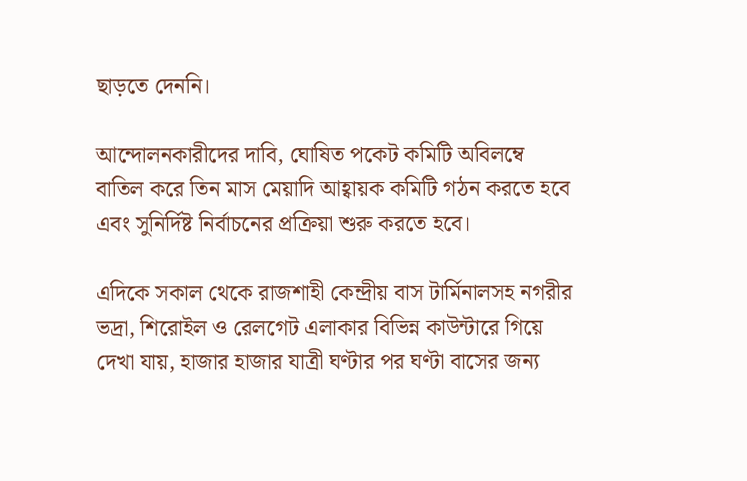ছাড়তে দেননি।

আন্দোলনকারীদের দাবি, ঘোষিত পকেট কমিটি অবিলম্বে বাতিল করে তিন মাস মেয়াদি আহ্বায়ক কমিটি গঠন করতে হবে এবং সুনির্দিষ্ট নির্বাচনের প্রক্রিয়া শুরু করতে হবে।

এদিকে সকাল থেকে রাজশাহী কেন্দ্রীয় বাস টার্মিনালসহ নগরীর ভদ্রা, শিরোইল ও রেলগেট এলাকার বিভিন্ন কাউন্টারে গিয়ে দেখা যায়, হাজার হাজার যাত্রী ঘণ্টার পর ঘণ্টা বাসের জন্য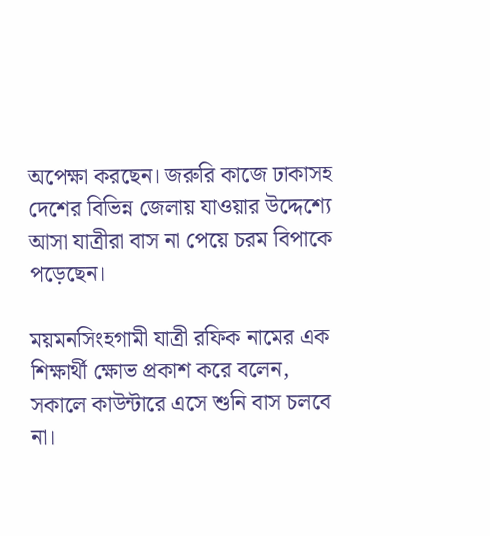অপেক্ষা করছেন। জরুরি কাজে ঢাকাসহ দেশের বিভিন্ন জেলায় যাওয়ার উদ্দেশ্যে আসা যাত্রীরা বাস না পেয়ে চরম বিপাকে পড়েছেন।

ময়মনসিংহগামী যাত্রী রফিক নামের এক শিক্ষার্থী ক্ষোভ প্রকাশ করে বলেন, সকালে কাউন্টারে এসে শুনি বাস চলবে না।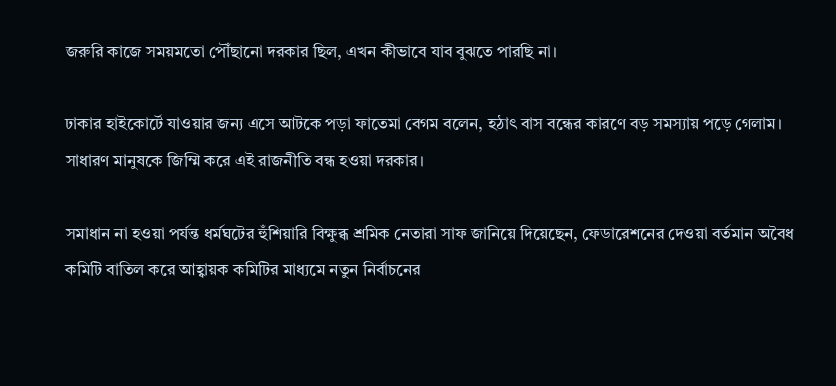জরুরি কাজে সময়মতো পৌঁছানো দরকার ছিল, এখন কীভাবে যাব বুঝতে পারছি না।

ঢাকার হাইকোর্টে যাওয়ার জন্য এসে আটকে পড়া ফাতেমা বেগম বলেন, হঠাৎ বাস বন্ধের কারণে বড় সমস্যায় পড়ে গেলাম। সাধারণ মানুষকে জিম্মি করে এই রাজনীতি বন্ধ হওয়া দরকার।

সমাধান না হওয়া পর্যন্ত ধর্মঘটের হুঁশিয়ারি বিক্ষুব্ধ শ্রমিক নেতারা সাফ জানিয়ে দিয়েছেন, ফেডারেশনের দেওয়া বর্তমান অবৈধ কমিটি বাতিল করে আহ্বায়ক কমিটির মাধ্যমে নতুন নির্বাচনের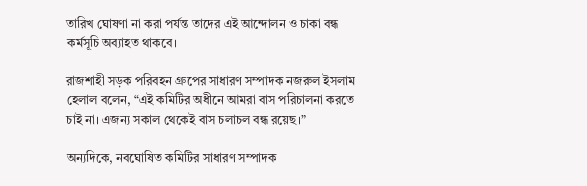তারিখ ঘোষণা না করা পর্যন্ত তাদের এই আন্দোলন ও চাকা বন্ধ কর্মসূচি অব্যাহত থাকবে।

রাজশাহী সড়ক পরিবহন গ্রুপের সাধারণ সম্পাদক নজরুল ইসলাম হেলাল বলেন, “এই কমিটির অধীনে আমরা বাস পরিচালনা করতে চাই না। এজন্য সকাল থেকেই বাস চলাচল বন্ধ রয়েছ।”

অন্যদিকে, নবঘোষিত কমিটির সাধারণ সম্পাদক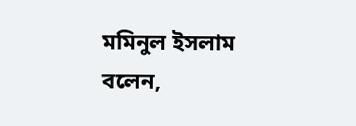মমিনুল ইসলাম বলেন,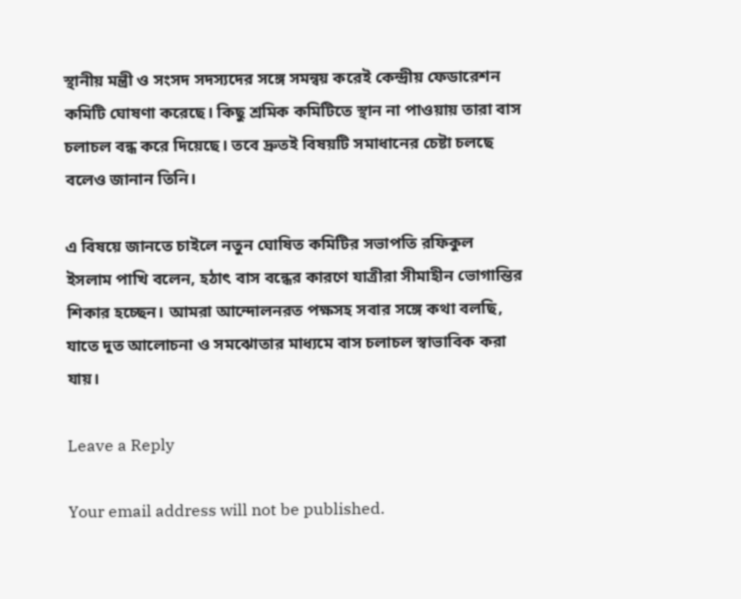স্থানীয় মন্ত্রী ও সংসদ সদস্যদের সঙ্গে সমন্বয় করেই কেন্দ্রীয় ফেডারেশন কমিটি ঘোষণা করেছে। কিছু শ্রমিক কমিটিতে স্থান না পাওয়ায় তারা বাস চলাচল বন্ধ করে দিয়েছে। তবে দ্রুতই বিষয়টি সমাধানের চেষ্টা চলছে বলেও জানান তিনি।

এ বিষয়ে জানতে চাইলে নতুন ঘোষিত কমিটির সভাপতি রফিকুল ইসলাম পাখি বলেন, হঠাৎ বাস বন্ধের কারণে যাত্রীরা সীমাহীন ভোগান্তির শিকার হচ্ছেন। আমরা আন্দোলনরত পক্ষসহ সবার সঙ্গে কথা বলছি, যাতে দুত আলোচনা ও সমঝোতার মাধ্যমে বাস চলাচল স্বাভাবিক করা যায়।

Leave a Reply

Your email address will not be published.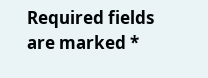Required fields are marked *